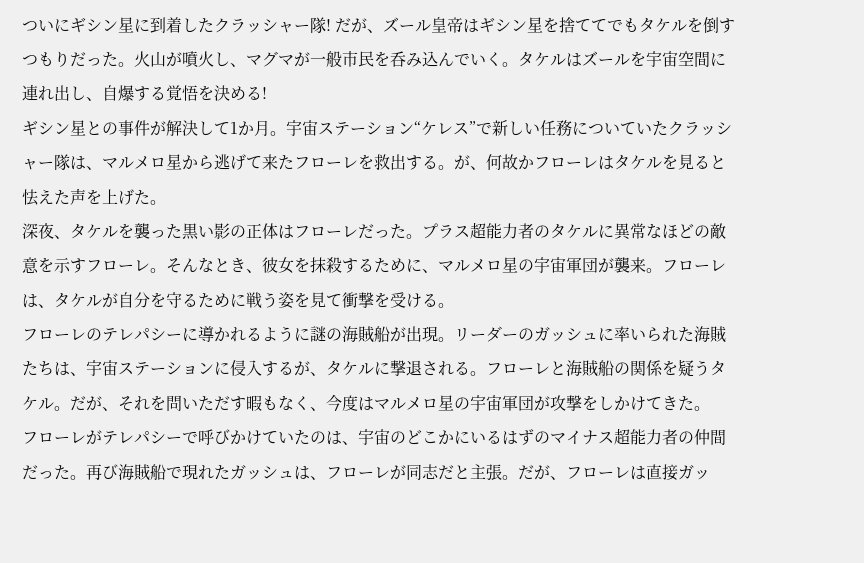ついにギシン星に到着したクラッシャー隊! だが、ズール皇帝はギシン星を捨ててでもタケルを倒すつもりだった。火山が噴火し、マグマが一般市民を呑み込んでいく。タケルはズールを宇宙空間に連れ出し、自爆する覚悟を決める!
ギシン星との事件が解決して1か月。宇宙ステーション“ケレス”で新しい任務についていたクラッシャー隊は、マルメロ星から逃げて来たフローレを救出する。が、何故かフローレはタケルを見ると怯えた声を上げた。
深夜、タケルを襲った黒い影の正体はフローレだった。プラス超能力者のタケルに異常なほどの敵意を示すフローレ。そんなとき、彼女を抹殺するために、マルメロ星の宇宙軍団が襲来。フローレは、タケルが自分を守るために戦う姿を見て衝撃を受ける。
フローレのテレパシーに導かれるように謎の海賊船が出現。リーダーのガッシュに率いられた海賊たちは、宇宙ステーションに侵入するが、タケルに撃退される。フローレと海賊船の関係を疑うタケル。だが、それを問いただす暇もなく、今度はマルメロ星の宇宙軍団が攻撃をしかけてきた。
フローレがテレパシーで呼びかけていたのは、宇宙のどこかにいるはずのマイナス超能力者の仲間だった。再び海賊船で現れたガッシュは、フローレが同志だと主張。だが、フローレは直接ガッ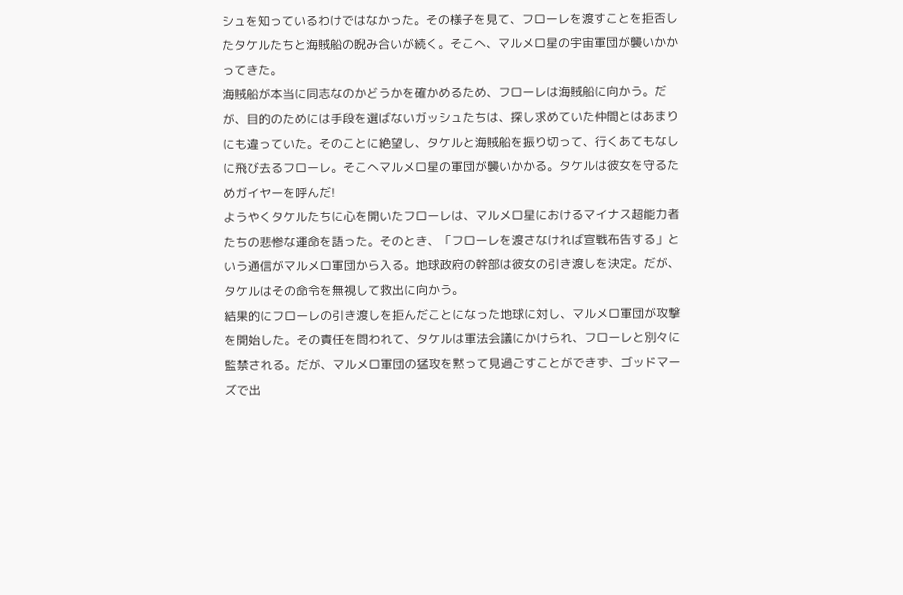シュを知っているわけではなかった。その様子を見て、フローレを渡すことを拒否したタケルたちと海賊船の睨み合いが続く。そこへ、マルメロ星の宇宙軍団が襲いかかってきた。
海賊船が本当に同志なのかどうかを確かめるため、フローレは海賊船に向かう。だが、目的のためには手段を選ばないガッシュたちは、探し求めていた仲間とはあまりにも違っていた。そのことに絶望し、タケルと海賊船を振り切って、行くあてもなしに飛び去るフローレ。そこへマルメロ星の軍団が襲いかかる。タケルは彼女を守るためガイヤーを呼んだ!
ようやくタケルたちに心を開いたフローレは、マルメロ星におけるマイナス超能力者たちの悲惨な運命を語った。そのとき、「フローレを渡さなければ宣戦布告する」という通信がマルメロ軍団から入る。地球政府の幹部は彼女の引き渡しを決定。だが、タケルはその命令を無視して救出に向かう。
結果的にフローレの引き渡しを拒んだことになった地球に対し、マルメロ軍団が攻撃を開始した。その責任を問われて、タケルは軍法会議にかけられ、フローレと別々に監禁される。だが、マルメロ軍団の猛攻を黙って見過ごすことができず、ゴッドマーズで出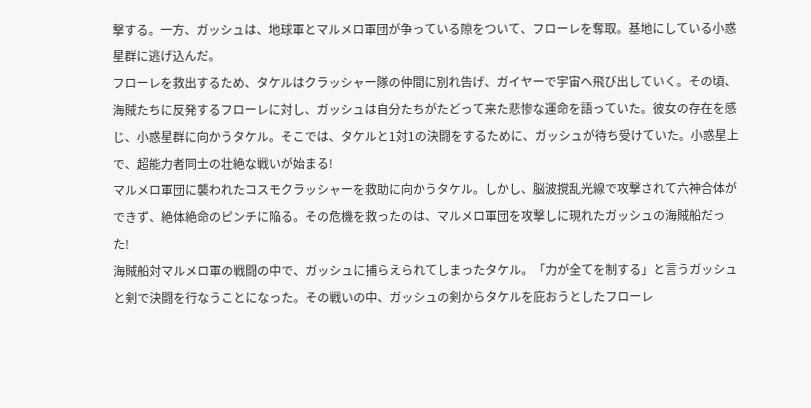撃する。一方、ガッシュは、地球軍とマルメロ軍団が争っている隙をついて、フローレを奪取。基地にしている小惑星群に逃げ込んだ。
フローレを救出するため、タケルはクラッシャー隊の仲間に別れ告げ、ガイヤーで宇宙へ飛び出していく。その頃、海賊たちに反発するフローレに対し、ガッシュは自分たちがたどって来た悲惨な運命を語っていた。彼女の存在を感じ、小惑星群に向かうタケル。そこでは、タケルと1対1の決闘をするために、ガッシュが待ち受けていた。小惑星上で、超能力者同士の壮絶な戦いが始まる!
マルメロ軍団に襲われたコスモクラッシャーを救助に向かうタケル。しかし、脳波撹乱光線で攻撃されて六神合体ができず、絶体絶命のピンチに陥る。その危機を救ったのは、マルメロ軍団を攻撃しに現れたガッシュの海賊船だった!
海賊船対マルメロ軍の戦闘の中で、ガッシュに捕らえられてしまったタケル。「力が全てを制する」と言うガッシュと剣で決闘を行なうことになった。その戦いの中、ガッシュの剣からタケルを庇おうとしたフローレ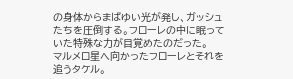の身体からまばゆい光が発し、ガッシュたちを圧倒する。フローレの中に眠っていた特殊な力が目覚めたのだった。
マルメロ星へ向かったフローレとそれを追うタケル。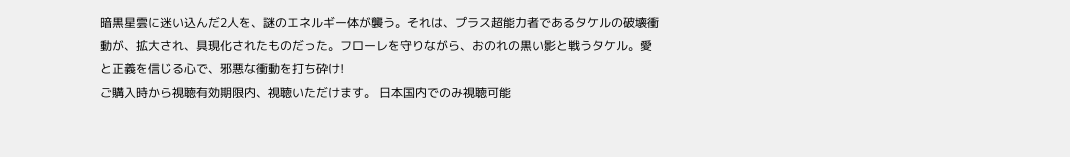暗黒星雲に迷い込んだ2人を、謎のエネルギー体が襲う。それは、プラス超能力者であるタケルの破壊衝動が、拡大され、具現化されたものだった。フローレを守りながら、おのれの黒い影と戦うタケル。愛と正義を信じる心で、邪悪な衝動を打ち砕け!
ご購入時から視聴有効期限内、視聴いただけます。 日本国内でのみ視聴可能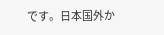です。日本国外か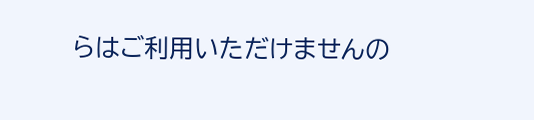らはご利用いただけませんの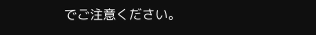でご注意ください。